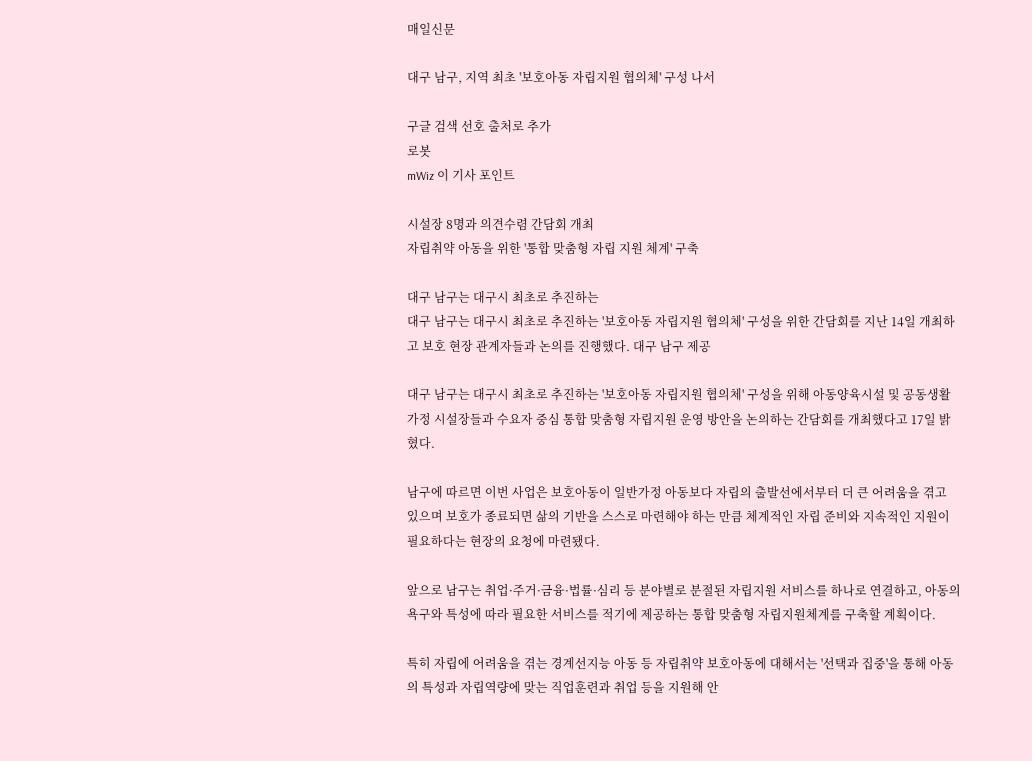매일신문

대구 남구, 지역 최초 '보호아동 자립지원 협의체' 구성 나서

구글 검색 선호 출처로 추가
로봇
mWiz 이 기사 포인트

시설장 8명과 의견수렴 간담회 개최
자립취약 아동을 위한 '통합 맞춤형 자립 지원 체계' 구축

대구 남구는 대구시 최초로 추진하는
대구 남구는 대구시 최초로 추진하는 '보호아동 자립지원 협의체' 구성을 위한 간담회를 지난 14일 개최하고 보호 현장 관계자들과 논의를 진행했다. 대구 남구 제공

대구 남구는 대구시 최초로 추진하는 '보호아동 자립지원 협의체' 구성을 위해 아동양육시설 및 공동생활가정 시설장들과 수요자 중심 통합 맞춤형 자립지원 운영 방안을 논의하는 간담회를 개최했다고 17일 밝혔다.

남구에 따르면 이번 사업은 보호아동이 일반가정 아동보다 자립의 출발선에서부터 더 큰 어려움을 겪고 있으며 보호가 종료되면 삶의 기반을 스스로 마련해야 하는 만큼 체계적인 자립 준비와 지속적인 지원이 필요하다는 현장의 요청에 마련됐다.

앞으로 남구는 취업·주거·금융·법률·심리 등 분야별로 분절된 자립지원 서비스를 하나로 연결하고, 아동의 욕구와 특성에 따라 필요한 서비스를 적기에 제공하는 통합 맞춤형 자립지원체계를 구축할 계획이다.

특히 자립에 어려움을 겪는 경계선지능 아동 등 자립취약 보호아동에 대해서는 '선택과 집중'을 통해 아동의 특성과 자립역량에 맞는 직업훈련과 취업 등을 지원해 안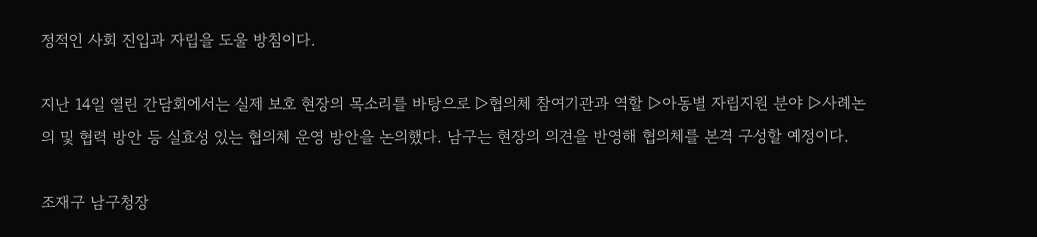정적인 사회 진입과 자립을 도울 방침이다.

지난 14일 열린 간담회에서는 실제 보호 현장의 목소리를 바탕으로 ▷협의체 참여기관과 역할 ▷아동별 자립지원 분야 ▷사례논의 및 협력 방안 등 실효성 있는 협의체 운영 방안을 논의했다. 남구는 현장의 의견을 반영해 협의체를 본격 구성할 예정이다.

조재구 남구청장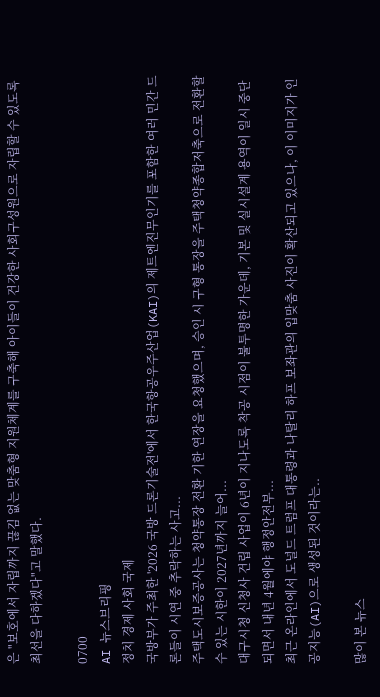은 "보호에서 자립까지 끊김 없는 맞춤형 지원체계를 구축해 아이들이 건강한 사회구성원으로 자립할 수 있도록 최선을 다하겠다"고 말했다.

0700
AI 뉴스브리핑
정치 경제 사회 국제
국방부가 주최한 '2026 국방 드론기술전'에서 한국항공우주산업(KAI)의 제트엔진무인기를 포함한 여러 민간 드론들이 시연 중 추락하는 사고...
주택도시보증공사는 청약통장 전환 기한 연장을 요청했으며, 승인 시 구형 통장을 주택청약종합저축으로 전환할 수 있는 시한이 2027년까지 늘어...
대구시청 신청사 건립 사업이 6년이 지나도록 착공 시점이 불투명한 가운데, 기본 및 실시설계 용역이 일시 중단되면서 내년 4월에야 행정안전부...
최근 온라인에서 도널드 트럼프 대통령과 나탈리 하프 보좌관의 입맞춤 사진이 확산되고 있으나, 이 이미지가 인공지능(AI)으로 생성된 것이라는..

많이 본 뉴스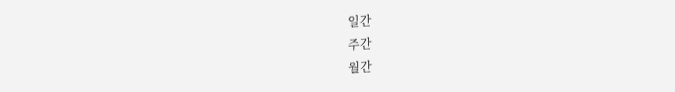일간
주간
월간